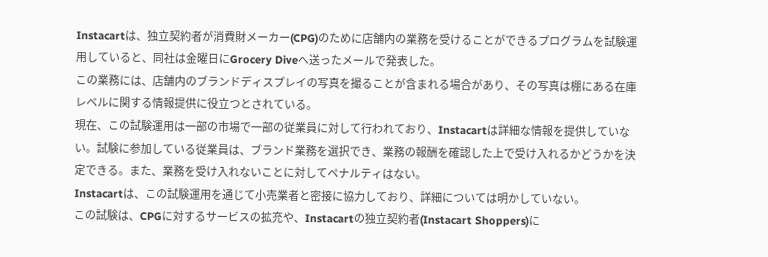Instacartは、独立契約者が消費財メーカー(CPG)のために店舗内の業務を受けることができるプログラムを試験運用していると、同社は金曜日にGrocery Diveへ送ったメールで発表した。
この業務には、店舗内のブランドディスプレイの写真を撮ることが含まれる場合があり、その写真は棚にある在庫レベルに関する情報提供に役立つとされている。
現在、この試験運用は一部の市場で一部の従業員に対して行われており、Instacartは詳細な情報を提供していない。試験に参加している従業員は、ブランド業務を選択でき、業務の報酬を確認した上で受け入れるかどうかを決定できる。また、業務を受け入れないことに対してペナルティはない。
Instacartは、この試験運用を通じて小売業者と密接に協力しており、詳細については明かしていない。
この試験は、CPGに対するサービスの拡充や、Instacartの独立契約者(Instacart Shoppers)に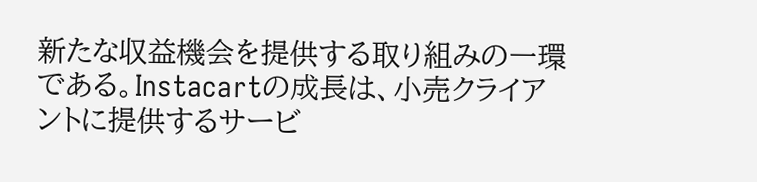新たな収益機会を提供する取り組みの一環である。Instacartの成長は、小売クライアントに提供するサービ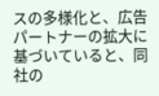スの多様化と、広告パートナーの拡大に基づいていると、同社の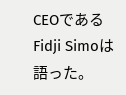CEOであるFidji Simoは語った。